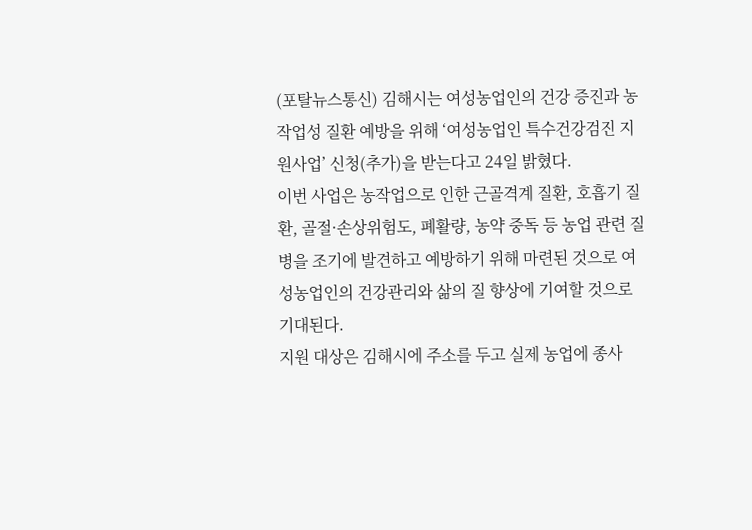(포탈뉴스통신) 김해시는 여성농업인의 건강 증진과 농작업성 질환 예방을 위해 ‘여성농업인 특수건강검진 지원사업’ 신청(추가)을 받는다고 24일 밝혔다.
이번 사업은 농작업으로 인한 근골격계 질환, 호흡기 질환, 골절·손상위험도, 폐활량, 농약 중독 등 농업 관련 질병을 조기에 발견하고 예방하기 위해 마련된 것으로 여성농업인의 건강관리와 삶의 질 향상에 기여할 것으로 기대된다.
지원 대상은 김해시에 주소를 두고 실제 농업에 종사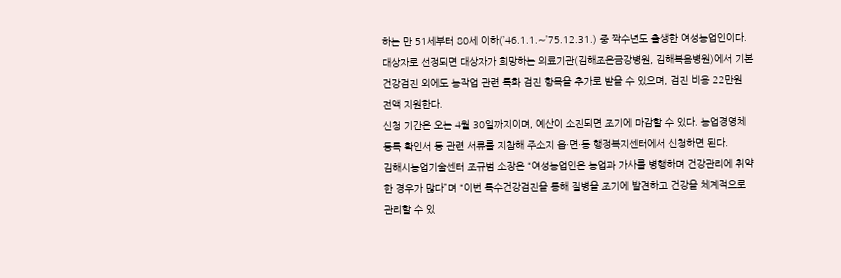하는 만 51세부터 80세 이하(’46.1.1.∼’75.12.31.) 중 짝수년도 출생한 여성농업인이다.
대상자로 선정되면 대상자가 희망하는 의료기관(김해조은금강병원, 김해복음병원)에서 기본 건강검진 외에도 농작업 관련 특화 검진 항목을 추가로 받을 수 있으며, 검진 비용 22만원 전액 지원한다.
신청 기간은 오는 4월 30일까지이며, 예산이 소진되면 조기에 마감할 수 있다. 농업경영체 등록 확인서 등 관련 서류를 지참해 주소지 읍·면·동 행정복지센터에서 신청하면 된다.
김해시농업기술센터 조규범 소장은 “여성농업인은 농업과 가사를 병행하며 건강관리에 취약한 경우가 많다”며 “이번 특수건강검진을 통해 질병을 조기에 발견하고 건강을 체계적으로 관리할 수 있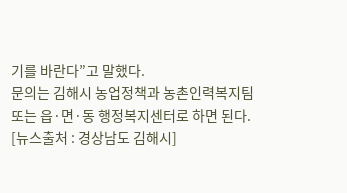기를 바란다”고 말했다.
문의는 김해시 농업정책과 농촌인력복지팀 또는 읍·면·동 행정복지센터로 하면 된다.
[뉴스출처 : 경상남도 김해시]